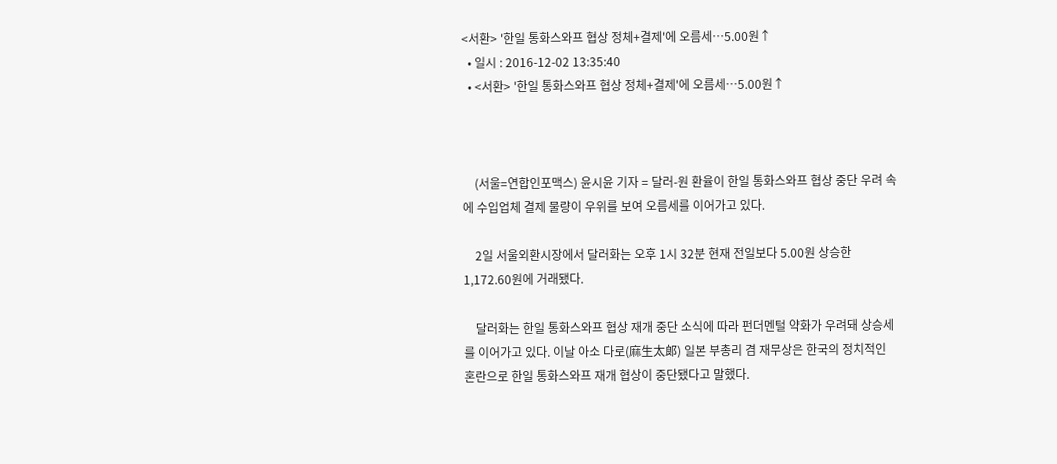<서환> '한일 통화스와프 협상 정체+결제'에 오름세…5.00원↑
  • 일시 : 2016-12-02 13:35:40
  • <서환> '한일 통화스와프 협상 정체+결제'에 오름세…5.00원↑



    (서울=연합인포맥스) 윤시윤 기자 = 달러-원 환율이 한일 통화스와프 협상 중단 우려 속에 수입업체 결제 물량이 우위를 보여 오름세를 이어가고 있다.

    2일 서울외환시장에서 달러화는 오후 1시 32분 현재 전일보다 5.00원 상승한 1,172.60원에 거래됐다.

    달러화는 한일 통화스와프 협상 재개 중단 소식에 따라 펀더멘털 약화가 우려돼 상승세를 이어가고 있다. 이날 아소 다로(麻生太郞) 일본 부총리 겸 재무상은 한국의 정치적인 혼란으로 한일 통화스와프 재개 협상이 중단됐다고 말했다.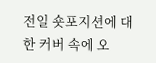전일 숏포지션에 대한 커버 속에 오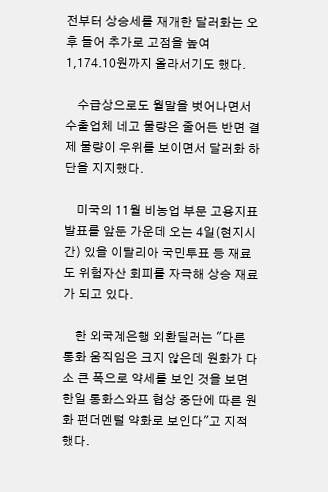전부터 상승세를 재개한 달러화는 오후 들어 추가로 고점을 높여 1,174.10원까지 올라서기도 했다.

    수급상으로도 월말을 벗어나면서 수출업체 네고 물량은 줄어든 반면 결제 물량이 우위를 보이면서 달러화 하단을 지지했다.

    미국의 11월 비농업 부문 고용지표 발표를 앞둔 가운데 오는 4일(현지시간) 있을 이탈리아 국민투표 등 재료도 위험자산 회피를 자극해 상승 재료가 되고 있다.

    한 외국계은행 외환딜러는 "다른 통화 움직임은 크지 않은데 원화가 다소 큰 폭으로 약세를 보인 것을 보면 한일 통화스와프 협상 중단에 따른 원화 펀더멘털 약화로 보인다"고 지적했다.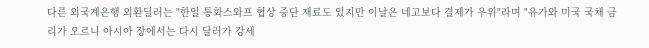다른 외국계은행 외환딜러는 "한일 통화스와프 협상 중단 재료도 있지만 이날은 네고보다 결제가 우위"라며 "유가와 미국 국채 금리가 오르니 아시아 장에서는 다시 달러가 강세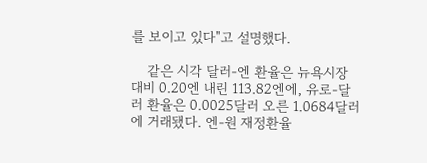를 보이고 있다"고 설명했다.

    같은 시각 달러-엔 환율은 뉴욕시장 대비 0.20엔 내린 113.82엔에, 유로-달러 환율은 0.0025달러 오른 1.0684달러에 거래됐다. 엔-원 재정환율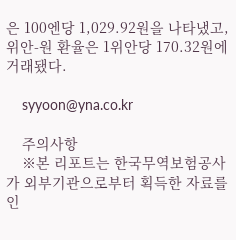은 100엔당 1,029.92원을 나타냈고, 위안-원 환율은 1위안당 170.32원에 거래됐다.

    syyoon@yna.co.kr

    주의사항
    ※본 리포트는 한국무역보험공사가 외부기관으로부터 획득한 자료를 인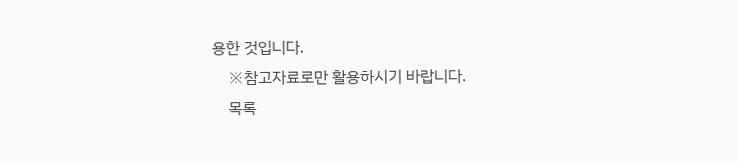용한 것입니다.
    ※참고자료로만 활용하시기 바랍니다.
    목록